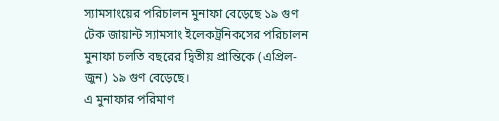স্যামসাংয়ের পরিচালন মুনাফা বেড়েছে ১৯ গুণ
টেক জায়ান্ট স্যামসাং ইলেকট্রনিকসের পরিচালন মুনাফা চলতি বছরের দ্বিতীয় প্রান্তিকে (এপ্রিল-জুন) ১৯ গুণ বেড়েছে।
এ মুনাফার পরিমাণ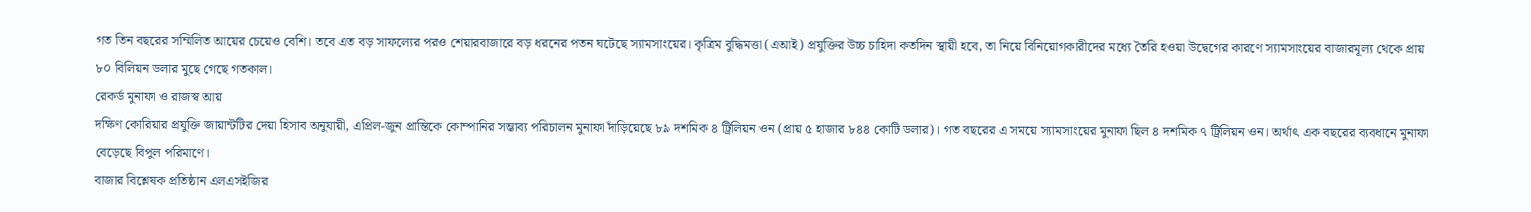গত তিন বছরের সম্মিলিত আয়ের চেয়েও বেশি। তবে এত বড় সাফল্যের পরও শেয়ারবাজারে বড় ধরনের পতন ঘটেছে স্যামসাংয়ের। কৃত্রিম বুদ্ধিমত্তা (এআই) প্রযুক্তির উচ্চ চাহিদা কতদিন স্থায়ী হবে, তা নিয়ে বিনিয়োগকারীদের মধ্যে তৈরি হওয়া উদ্বেগের কারণে স্যামসাংয়ের বাজারমূল্য থেকে প্রায় ৮০ বিলিয়ন ডলার মুছে গেছে গতকাল।
রেকর্ড মুনাফা ও রাজস্ব আয়
দক্ষিণ কোরিয়ার প্রযুক্তি জায়ান্টটির দেয়া হিসাব অনুযায়ী, এপ্রিল-জুন প্রান্তিকে কোম্পানির সম্ভাব্য পরিচালন মুনাফা দাঁড়িয়েছে ৮৯ দশমিক ৪ ট্রিলিয়ন ওন (প্রায় ৫ হাজার ৮৪৪ কোটি ডলার)। গত বছরের এ সময়ে স্যামসাংয়ের মুনাফা ছিল ৪ দশমিক ৭ ট্রিলিয়ন ওন। অর্থাৎ এক বছরের ব্যবধানে মুনাফা বেড়েছে বিপুল পরিমাণে।
বাজার বিশ্লেষক প্রতিষ্ঠান এলএসইজির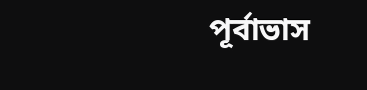পূর্বাভাস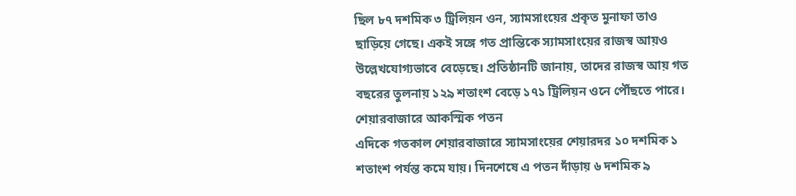ছিল ৮৭ দশমিক ৩ ট্রিলিয়ন ওন, স্যামসাংয়ের প্রকৃত মুনাফা তাও ছাড়িয়ে গেছে। একই সঙ্গে গত প্রান্তিকে স্যামসাংয়ের রাজস্ব আয়ও উল্লেখযোগ্যভাবে বেড়েছে। প্রতিষ্ঠানটি জানায়, তাদের রাজস্ব আয় গত বছরের তুলনায় ১২৯ শতাংশ বেড়ে ১৭১ ট্রিলিয়ন ওনে পৌঁছতে পারে।
শেয়ারবাজারে আকস্মিক পতন
এদিকে গতকাল শেয়ারবাজারে স্যামসাংয়ের শেয়ারদর ১০ দশমিক ১ শতাংশ পর্যন্ত কমে যায়। দিনশেষে এ পতন দাঁড়ায় ৬ দশমিক ৯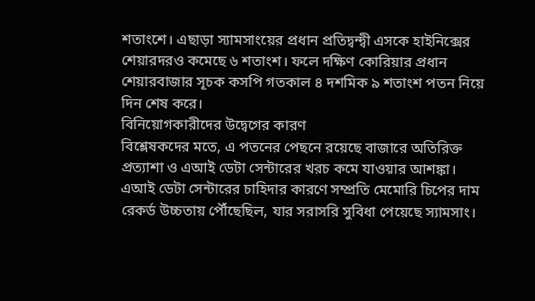শতাংশে। এছাড়া স্যামসাংয়ের প্রধান প্রতিদ্বন্দ্বী এসকে হাইনিক্সের শেয়ারদরও কমেছে ৬ শতাংশ। ফলে দক্ষিণ কোরিয়ার প্রধান শেয়ারবাজার সূচক কসপি গতকাল ৪ দশমিক ৯ শতাংশ পতন নিয়ে দিন শেষ করে।
বিনিয়োগকারীদের উদ্বেগের কারণ
বিশ্লেষকদের মতে, এ পতনের পেছনে রয়েছে বাজারে অতিরিক্ত প্রত্যাশা ও এআই ডেটা সেন্টারের খরচ কমে যাওয়ার আশঙ্কা। এআই ডেটা সেন্টারের চাহিদার কারণে সম্প্রতি মেমোরি চিপের দাম রেকর্ড উচ্চতায় পৌঁছেছিল, যার সরাসরি সুবিধা পেয়েছে স্যামসাং।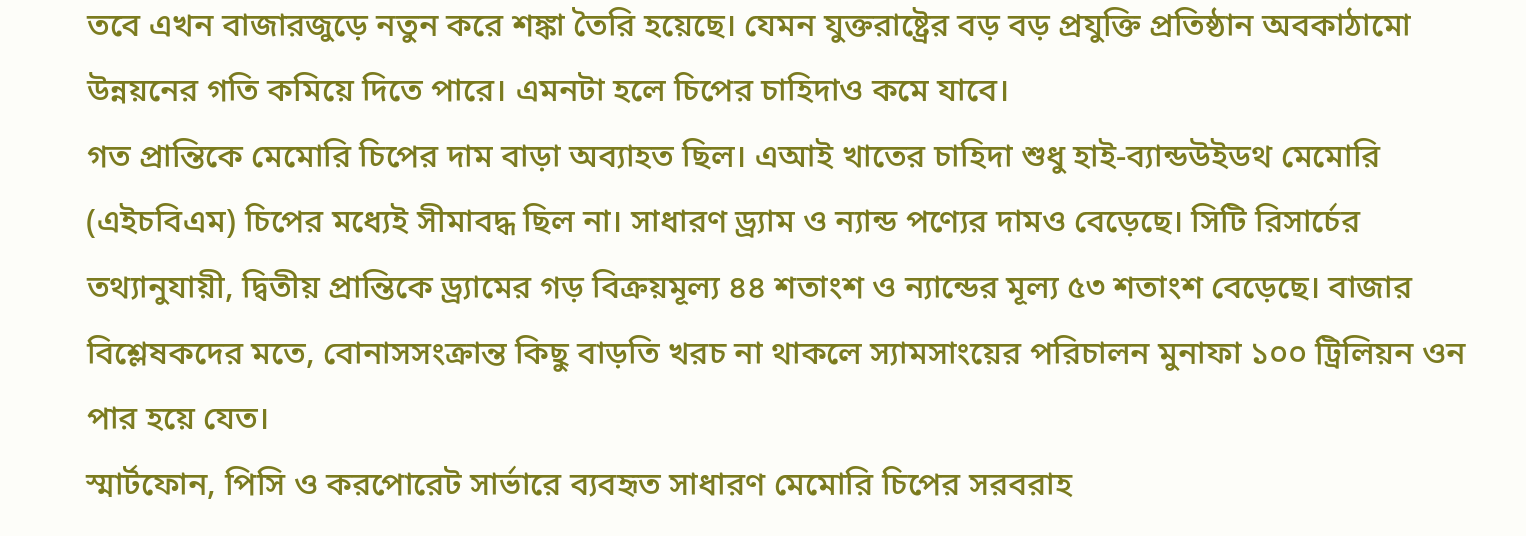তবে এখন বাজারজুড়ে নতুন করে শঙ্কা তৈরি হয়েছে। যেমন যুক্তরাষ্ট্রের বড় বড় প্রযুক্তি প্রতিষ্ঠান অবকাঠামো উন্নয়নের গতি কমিয়ে দিতে পারে। এমনটা হলে চিপের চাহিদাও কমে যাবে।
গত প্রান্তিকে মেমোরি চিপের দাম বাড়া অব্যাহত ছিল। এআই খাতের চাহিদা শুধু হাই-ব্যান্ডউইডথ মেমোরি (এইচবিএম) চিপের মধ্যেই সীমাবদ্ধ ছিল না। সাধারণ ড্র্যাম ও ন্যান্ড পণ্যের দামও বেড়েছে। সিটি রিসার্চের তথ্যানুযায়ী, দ্বিতীয় প্রান্তিকে ড্র্যামের গড় বিক্রয়মূল্য ৪৪ শতাংশ ও ন্যান্ডের মূল্য ৫৩ শতাংশ বেড়েছে। বাজার বিশ্লেষকদের মতে, বোনাসসংক্রান্ত কিছু বাড়তি খরচ না থাকলে স্যামসাংয়ের পরিচালন মুনাফা ১০০ ট্রিলিয়ন ওন পার হয়ে যেত।
স্মার্টফোন, পিসি ও করপোরেট সার্ভারে ব্যবহৃত সাধারণ মেমোরি চিপের সরবরাহ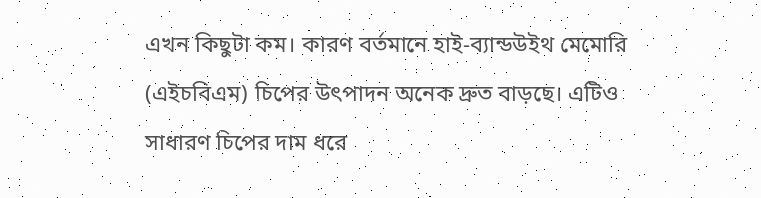এখন কিছুটা কম। কারণ বর্তমানে হাই-ব্যান্ডউইথ মেমোরি (এইচবিএম) চিপের উৎপাদন অনেক দ্রুত বাড়ছে। এটিও সাধারণ চিপের দাম ধরে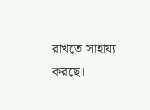রাখতে সাহায্য করছে।